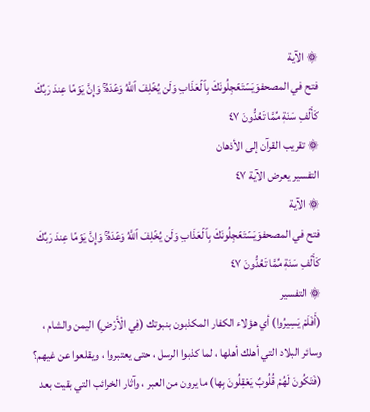۞ الآية
فتح في المصحفوَيَسۡتَعۡجِلُونَكَ بِٱلۡعَذَابِ وَلَن يُخۡلِفَ ٱللَّهُ وَعۡدَهُۥۚ وَإِنَّ يَوۡمًا عِندَ رَبِّكَ كَأَلۡفِ سَنَةٖ مِّمَّا تَعُدُّونَ ٤٧
۞ تقريب القرآن إلى الأذهان
التفسير يعرض الآية ٤٧
۞ الآية
فتح في المصحفوَيَسۡتَعۡجِلُونَكَ بِٱلۡعَذَابِ وَلَن يُخۡلِفَ ٱللَّهُ وَعۡدَهُۥۚ وَإِنَّ يَوۡمًا عِندَ رَبِّكَ كَأَلۡفِ سَنَةٖ مِّمَّا تَعُدُّونَ ٤٧
۞ التفسير
(أَفَلَمْ يَسِيرُوا) أي هؤلاء الكفار المكذبون بنبوتك (فِي الْأَرْضِ) اليمن والشام ، وسائر البلاد التي أهلك أهلها ، لما كذبوا الرسل ، حتى يعتبروا ، ويقلعوا عن غيهم؟ (فَتَكُونَ لَهُمْ قُلُوبٌ يَعْقِلُونَ بِها) ما يرون من العبر ، وآثار الخرائب التي بقيت بعد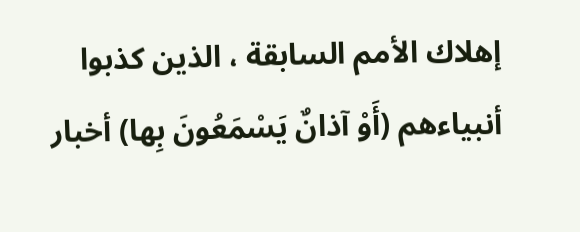إهلاك الأمم السابقة ، الذين كذبوا أنبياءهم (أَوْ آذانٌ يَسْمَعُونَ بِها) أخبار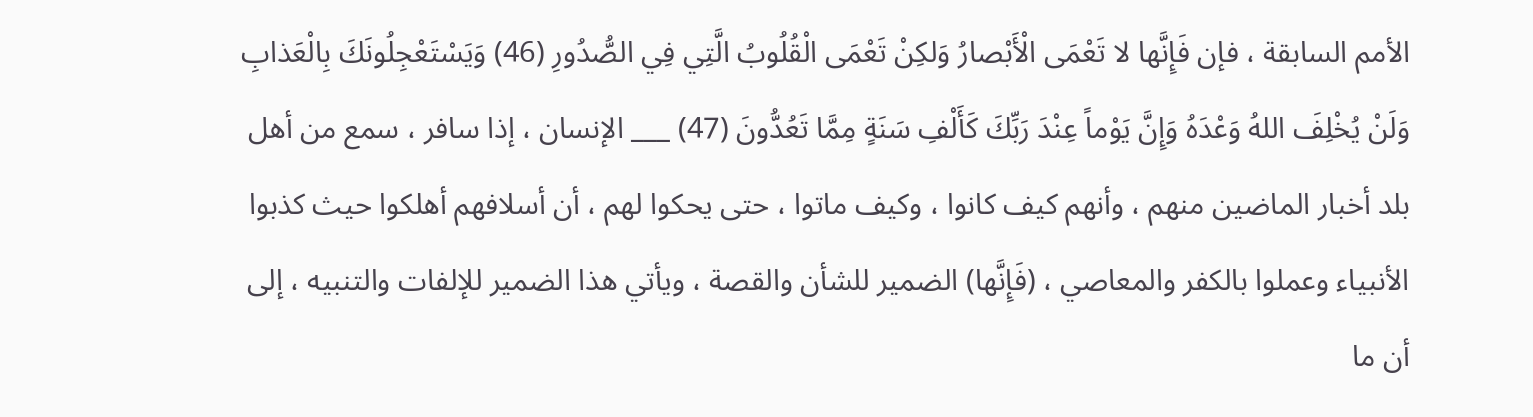الأمم السابقة ، فإن فَإِنَّها لا تَعْمَى الْأَبْصارُ وَلكِنْ تَعْمَى الْقُلُوبُ الَّتِي فِي الصُّدُورِ (46) وَيَسْتَعْجِلُونَكَ بِالْعَذابِ وَلَنْ يُخْلِفَ اللهُ وَعْدَهُ وَإِنَّ يَوْماً عِنْدَ رَبِّكَ كَأَلْفِ سَنَةٍ مِمَّا تَعُدُّونَ (47) ___ الإنسان ، إذا سافر ، سمع من أهل بلد أخبار الماضين منهم ، وأنهم كيف كانوا ، وكيف ماتوا ، حتى يحكوا لهم ، أن أسلافهم أهلكوا حيث كذبوا الأنبياء وعملوا بالكفر والمعاصي ، (فَإِنَّها) الضمير للشأن والقصة ، ويأتي هذا الضمير للإلفات والتنبيه ، إلى أن ما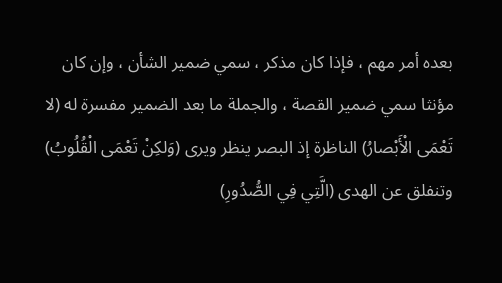بعده أمر مهم ، فإذا كان مذكر ، سمي ضمير الشأن ، وإن كان مؤنثا سمي ضمير القصة ، والجملة ما بعد الضمير مفسرة له (لا تَعْمَى الْأَبْصارُ) الناظرة إذ البصر ينظر ويرى (وَلكِنْ تَعْمَى الْقُلُوبُ) وتنفلق عن الهدى (الَّتِي فِي الصُّدُورِ)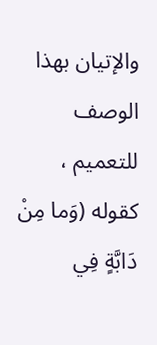والإتيان بهذا الوصف للتعميم ، كقوله (وَما مِنْ دَابَّةٍ فِي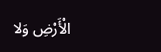الْأَرْضِ وَلا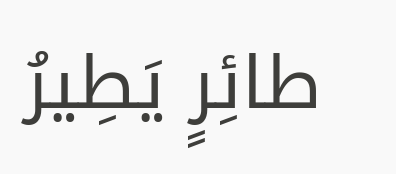طائِرٍ يَطِيرُ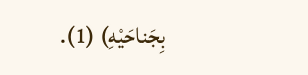بِجَناحَيْهِ) (1).